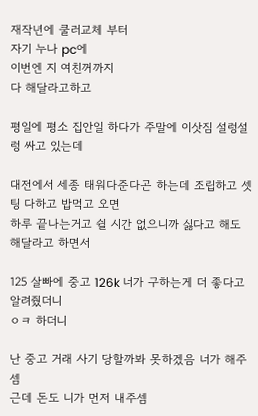재작년에 쿨러교체 부터
자기 누나 pc에
이번엔 지 여친꺼까지
다 해달라고하고

평일에 평소 집안일 하다가 주말에 이삿짐 설렁설렁 싸고 있는데

대전에서 세종 태워다준다곤 하는데 조립하고 셋팅 다하고 밥먹고 오면
하루 끝나는거고 쉴 시간 없으니까 싫다고 해도 해달라고 하면서

125 살빠에 중고 126k 너가 구하는게 더 좋다고 알려줬더니
ㅇㅋ 하더니

난 중고 거래 사기 당할까봐 못하겠음 너가 해주셈
근데 돈도 니가 먼저 내주셈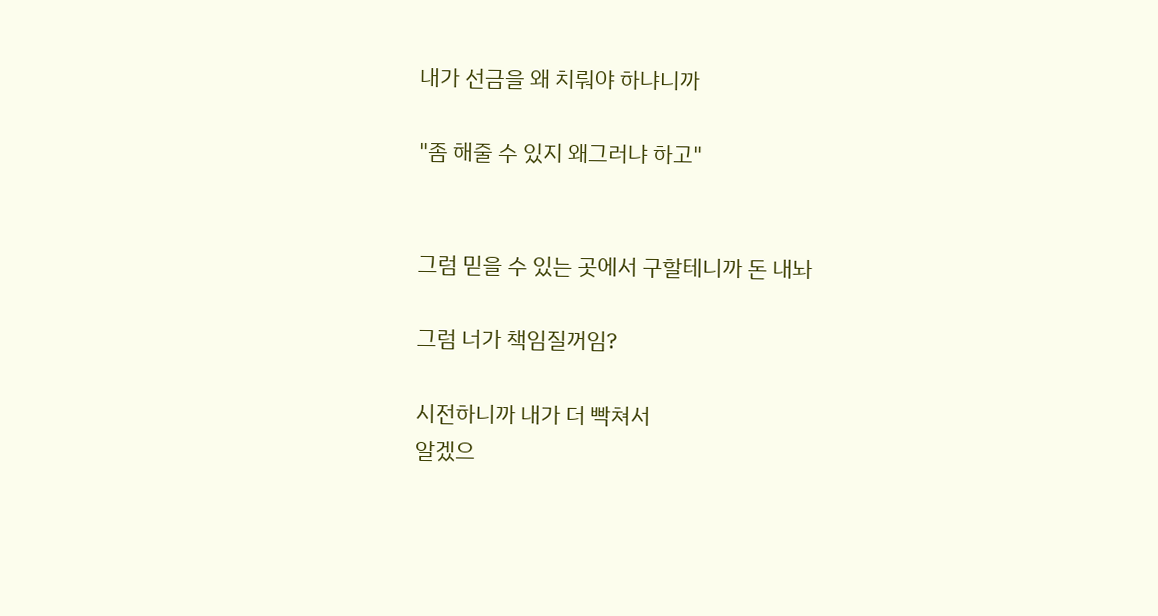내가 선금을 왜 치뤄야 하냐니까

"좀 해줄 수 있지 왜그러냐 하고"


그럼 믿을 수 있는 곳에서 구할테니까 돈 내놔

그럼 너가 책임질꺼임?

시전하니까 내가 더 빡쳐서
알겠으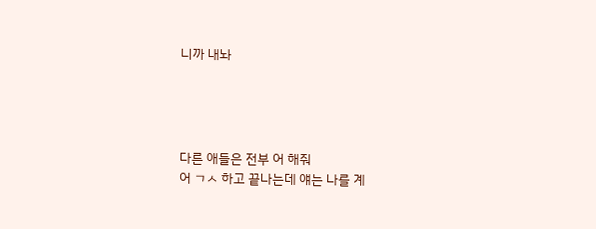니까 내놔




다른 애들은 전부 어 해줘
어 ㄱㅅ 하고 끝나는데 얘는 나를 계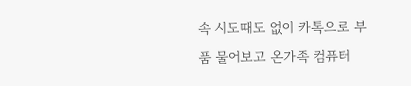속 시도때도 없이 카톡으로 부품 물어보고 온가족 컴퓨터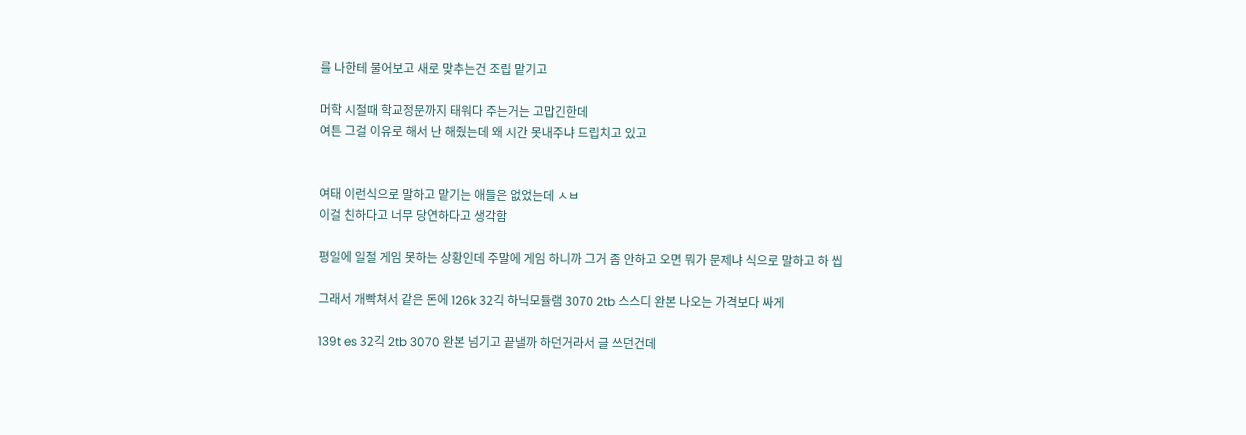를 나한테 물어보고 새로 맞추는건 조립 맡기고

머학 시절때 학교정문까지 태워다 주는거는 고맙긴한데
여튼 그걸 이유로 해서 난 해줬는데 왜 시간 못내주냐 드립치고 있고


여태 이런식으로 말하고 맡기는 애들은 없었는데 ㅅㅂ
이걸 친하다고 너무 당연하다고 생각함

평일에 일절 게임 못하는 상황인데 주말에 게임 하니까 그거 좀 안하고 오면 뭐가 문제냐 식으로 말하고 하 씹

그래서 개빡쳐서 같은 돈에 126k 32긱 하닉모듈램 3070 2tb 스스디 완본 나오는 가격보다 싸게

139t es 32긱 2tb 3070 완본 넘기고 끝낼까 하던거라서 글 쓰던건데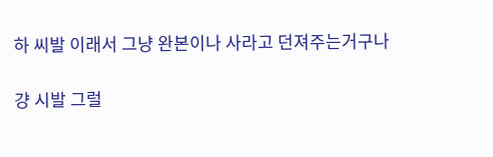하 씨발 이래서 그냥 완본이나 사라고 던져주는거구나

걍 시발 그럴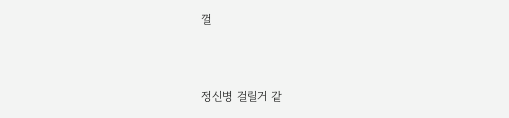껄


정신병 걸릴거 같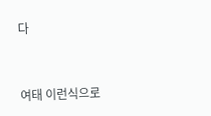다


여태 이런식으로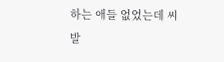하는 애들 없었는데 씨발